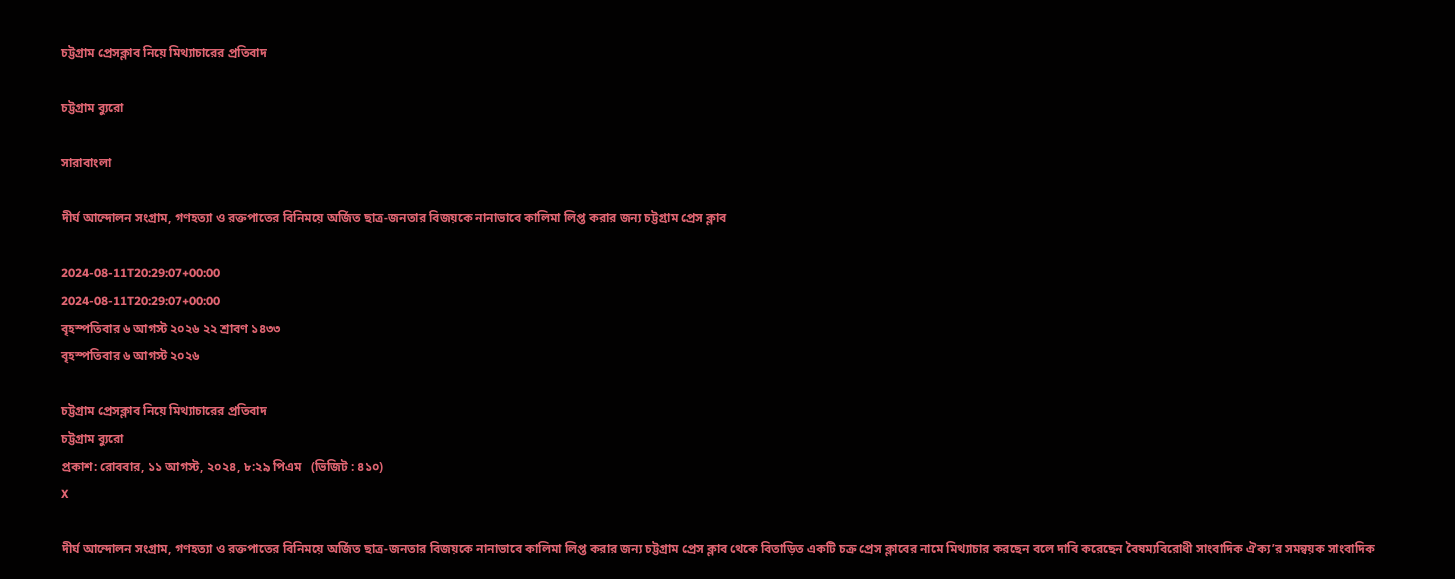চট্টগ্রাম প্রেসক্লাব নিয়ে মিথ্যাচারের প্রতিবাদ

চট্টগ্রাম ব্যুরো

সারাবাংলা

দীর্ঘ আন্দোলন সংগ্রাম, গণহত্যা ও রক্তপাতের বিনিময়ে অর্জিত ছাত্র-জনতার বিজয়কে নানাভাবে কালিমা লিপ্ত করার জন্য চট্টগ্রাম প্রেস ক্লাব

2024-08-11T20:29:07+00:00
2024-08-11T20:29:07+00:00
বৃহস্পতিবার ৬ আগস্ট ২০২৬ ২২ শ্রাবণ ১৪৩৩
বৃহস্পতিবার ৬ আগস্ট ২০২৬

চট্টগ্রাম প্রেসক্লাব নিয়ে মিথ্যাচারের প্রতিবাদ
চট্টগ্রাম ব্যুরো
প্রকাশ: রোববার, ১১ আগস্ট, ২০২৪, ৮:২৯ পিএম   (ভিজিট : ৪১০)
X

দীর্ঘ আন্দোলন সংগ্রাম, গণহত্যা ও রক্তপাতের বিনিময়ে অর্জিত ছাত্র-জনতার বিজয়কে নানাভাবে কালিমা লিপ্ত করার জন্য চট্টগ্রাম প্রেস ক্লাব থেকে বিতাড়িত একটি চক্র প্রেস ক্লাবের নামে মিথ্যাচার করছেন বলে দাবি করেছেন বৈষম্যবিরোধী সাংবাদিক ঐক্য’র সমন্বয়ক সাংবাদিক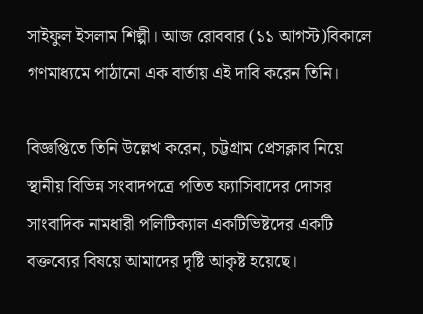সাইফুল ইসলাম শিল্পী। আজ রোববার (১১ আগস্ট)বিকালে গণমাধ্যমে পাঠানো এক বার্তায় এই দাবি করেন তিনি।

বিজ্ঞপ্তিতে তিনি উল্লেখ করেন, চট্টগ্রাম প্রেসক্লাব নিয়ে স্থানীয় বিভিন্ন সংবাদপত্রে পতিত ফ্যাসিবাদের দোসর সাংবাদিক নামধারী পলিটিক্যাল একটিভিষ্টদের একটি বক্তব্যের বিষয়ে আমাদের দৃষ্টি আকৃষ্ট হয়েছে।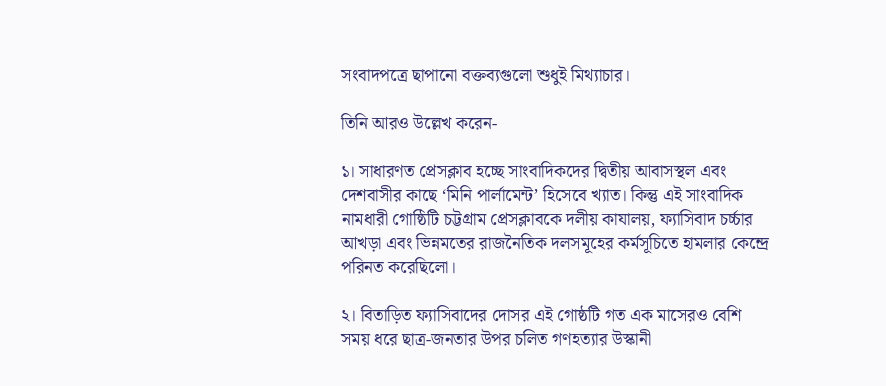সংবাদপত্রে ছাপানো বক্তব্যগুলো শুধুই মিথ্যাচার।

তিনি আরও উল্লেখ করেন-

১। সাধারণত প্রেসক্লাব হচ্ছে সাংবাদিকদের দ্বিতীয় আবাসস্থল এবং দেশবাসীর কাছে ‘মিনি পার্লামেন্ট’ হিসেবে খ্যাত। কিন্তু এই সাংবাদিক নামধারী গোষ্ঠিটি চট্টগ্রাম প্রেসক্লাবকে দলীয় কাযালয়, ফ্যাসিবাদ চর্চ্চার আখড়া এবং ভিন্নমতের রাজনৈতিক দলসমূহের কর্মসূচিতে হামলার কেন্দ্রে পরিনত করেছিলো।

২। বিতাড়িত ফ্যাসিবাদের দোসর এই গোষ্ঠটি গত এক মাসেরও বেশি সময় ধরে ছাত্র-জনতার উপর চলিত গণহত্যার উস্কানী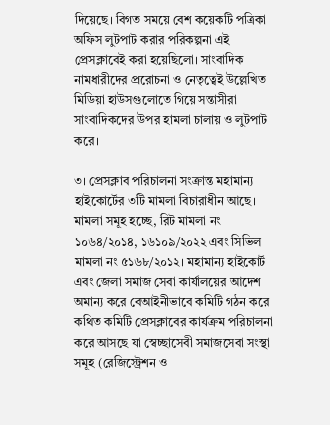দিয়েছে। বিগত সময়ে বেশ কয়েকটি পত্রিকা অফিস লুটপাট করার পরিকল্পনা এই প্রেসক্লাবেই করা হয়েছিলো। সাংবাদিক নামধারীদের প্ররোচনা ও নেতৃত্বেই উল্লেখিত মিডিয়া হাউসগুলোতে গিয়ে সন্তাসীরা সাংবাদিকদের উপর হামলা চালায় ও লুটপাট করে।

৩। প্রেসক্লাব পরিচালনা সংক্রান্ত মহামান্য হাইকোর্টের ৩টি মামলা বিচারাধীন আছে। মামলা সমূহ হচ্ছে, রিট মামলা নং ১০৬৪/২০১৪, ১৬১০৯/২০২২ এবং সিভিল মামলা নং ৫১৬৮/২০১২। মহামান্য হাইকোর্ট এবং জেলা সমাজ সেবা কার্যালয়ের আদেশ অমান্য করে বেআইনীভাবে কমিটি গঠন করে কথিত কমিটি প্রেসক্লাবের কার্যক্রম পরিচালনা করে আসছে যা স্বেচ্ছাসেবী সমাজসেবা সংস্থা সমূহ (রেজিস্ট্রেশন ও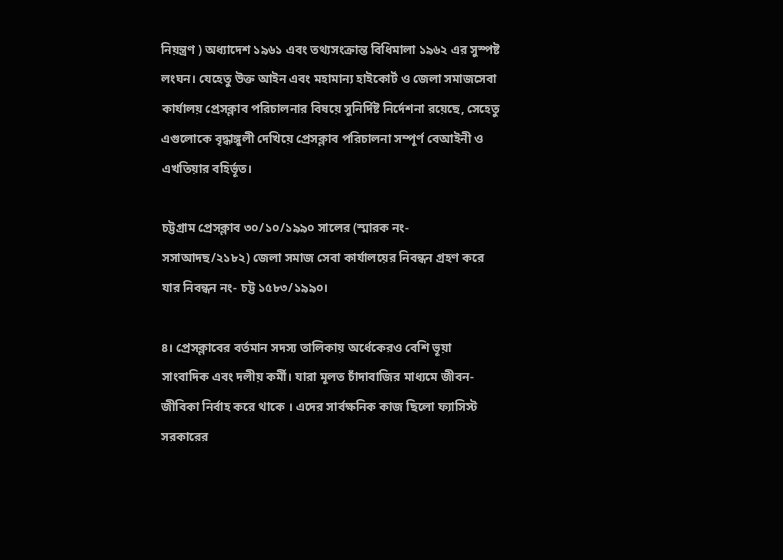নিয়ন্ত্রণ ) অধ্যাদেশ ১৯৬১ এবং তথ্যসংক্রান্ত বিধিমালা ১৯৬২ এর সুস্পষ্ট লংঘন। যেহেতু উক্ত আইন এবং মহামান্য হাইকোর্ট ও জেলা সমাজসেবা কার্যালয় প্রেসক্লাব পরিচালনার বিষয়ে সুনির্দিষ্ট নির্দেশনা রয়েছে, সেহেতু এগুলোকে বৃদ্ধাঙ্গুলী দেখিয়ে প্রেসক্লাব পরিচালনা সম্পূর্ণ বেআইনী ও এখতিয়ার বহির্ভূত।

চট্টগ্রাম প্রেসক্লাব ৩০/১০/১৯৯০ সালের (স্মারক নং- সসাআদছ/২১৮২) জেলা সমাজ সেবা কার্যালয়ের নিবন্ধন গ্রহণ করে যার নিবন্ধন নং- চট্ট ১৫৮৩/১৯৯০।

৪। প্রেসক্লাবের বর্তমান সদস্য তালিকায় অর্ধেকেরও বেশি ভূয়া সাংবাদিক এবং দলীয় কর্মী। যারা মূলত চাঁদাবাজির মাধ্যমে জীবন- জীবিকা নির্বাহ করে থাকে । এদের সার্বক্ষনিক কাজ ছিলো ফ্যাসিস্ট সরকারের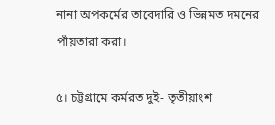নানা অপকর্মের তাবেদারি ও ভিন্নমত দমনের পাঁয়তারা করা।

৫। চট্টগ্রামে কর্মরত দুই- তৃতীয়াংশ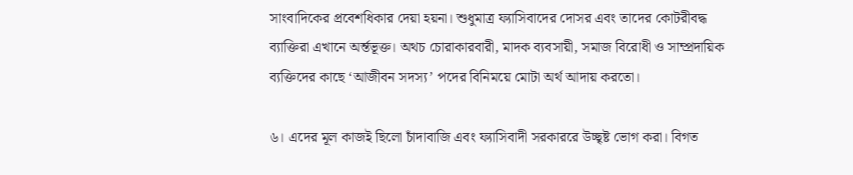সাংবাদিকের প্রবেশধিকার দেয়া হয়না। শুধুমাত্র ফ্যাসিবাদের দোসর এবং তাদের কোটরীবদ্ধ ব্যাক্তিরা এখানে অর্ন্তভূক্ত। অথচ চোরাকারবারী, মাদক ব্যবসায়ী, সমাজ বিরোধী ও সাম্প্রদায়িক ব্যক্তিদের কাছে ‘আজীবন সদস্য’ পদের বিনিময়ে মোটা অর্থ আদায় করতো।

৬। এদের মূল কাজই ছিলো চাঁদাবাজি এবং ফ্যাসিবাদী সরকাররে উচ্ছৃষ্ট ভোগ করা। বিগত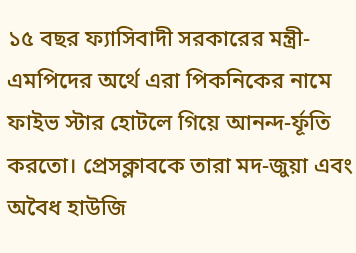১৫ বছর ফ্যাসিবাদী সরকারের মন্ত্রী-এমপিদের অর্থে এরা পিকনিকের নামে ফাইভ স্টার হোটলে গিয়ে আনন্দ-র্ফূতি করতো। প্রেসক্লাবকে তারা মদ-জুয়া এবং অবৈধ হাউজি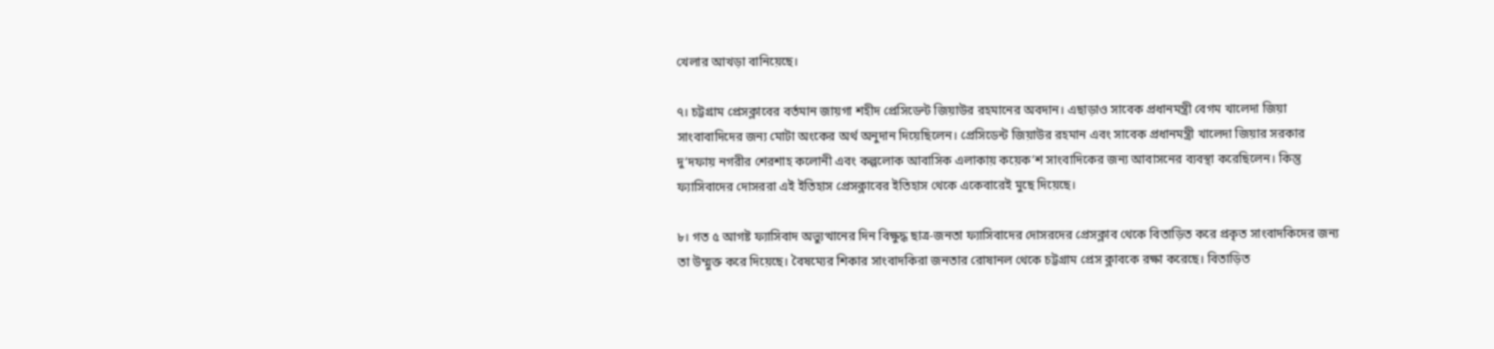খেলার আখড়া বানিয়েছে।

৭। চট্টগ্রাম প্রেসক্লাবের বর্তমান জায়গা শহীদ প্রেসিডেন্ট জিয়াউর রহমানের অবদান। এছাড়াও সাবেক প্রধানমন্ত্রী বেগম খালেদা জিয়া সাংবাবাদিদের জন্য মোটা অংকের অর্থ অনুদান দিয়েছিলেন। প্রেসিডেন্ট জিয়াউর রহমান এবং সাবেক প্রধানমন্ত্রী খালেদা জিয়ার সরকার দু’দফায় নগরীর শেরশাহ কলোনী এবং কল্পলোক আবাসিক এলাকায় কয়েক’শ সাংবাদিকের জন্য আবাসনের ব্যবস্থা করেছিলেন। কিন্তু ফ্যাসিবাদের দোসররা এই ইতিহাস প্রেসক্লাবের ইতিহাস থেকে একেবারেই মুছে দিয়েছে।

৮। গত ৫ আগষ্ট ফ্যাসিবাদ অভ্যুত্থানের দিন বিক্ষুদ্ধ ছাত্র-জনতা ফ্যাসিবাদের দোসরদের প্রেসক্লাব থেকে বিতাড়িত করে প্রকৃত সাংবাদকিদের জন্য তা উম্মুক্ত করে দিয়েছে। বৈষম্যের শিকার সাংবাদকিরা জনতার রোষানল থেকে চট্টগ্রাম প্রেস ক্লাবকে রক্ষা করেছে। বিতাড়িত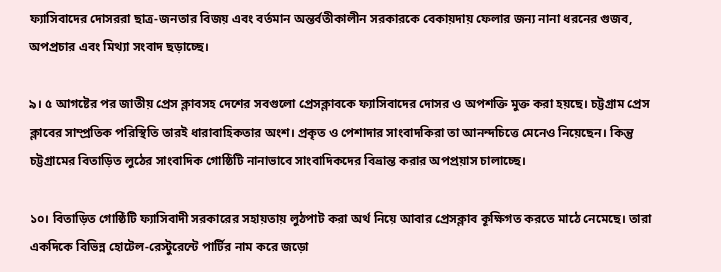ফ্যাসিবাদের দোসররা ছাত্র-জনতার বিজয় এবং বর্তমান অন্তর্বতীকালীন সরকারকে বেকায়দায় ফেলার জন্য নানা ধরনের গুজব, অপপ্রচার এবং মিথ্যা সংবাদ ছড়াচ্ছে।

৯। ৫ আগষ্টের পর জাতীয় প্রেস ক্লাবসহ দেশের সবগুলো প্রেসক্লাবকে ফ্যাসিবাদের দোসর ও অপশক্তি মুক্ত করা হয়ছে। চট্টগ্রাম প্রেস ক্লাবের সাম্প্রতিক পরিস্থিতি তারই ধারাবাহিকতার অংশ। প্রকৃত ও পেশাদার সাংবাদকিরা তা আনন্দচিত্তে মেনেও নিয়েছেন। কিন্তু চট্টগ্রামের বিতাড়িত লুঠের সাংবাদিক গোষ্ঠিটি নানাভাবে সাংবাদিকদের বিভ্রান্ত করার অপপ্রয়াস চালাচ্ছে।

১০। বিতাড়িত গোষ্ঠিটি ফ্যাসিবাদী সরকারের সহায়তায় লুঠপাট করা অর্থ নিয়ে আবার প্রেসক্লাব কূক্ষিগত করতে মাঠে নেমেছে। তারা একদিকে বিভিন্ন হোটেল-রেস্টুরেন্টে পার্টির নাম করে জড়ো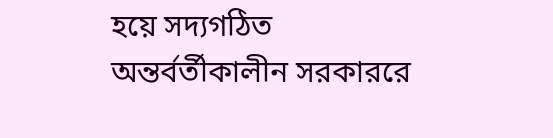হয়ে সদ্যগঠিত অন্তর্বর্তীকালীন সরকাররে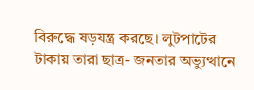বিরুদ্ধে ষড়যন্ত্র করছে। লুটপাটের টাকায় তারা ছাত্র- জনতার অভ্যুত্থানে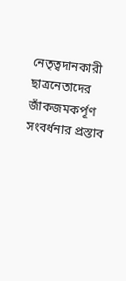নেতৃত্বদানকারী ছাত্রনেতাদের জাঁকজমকর্পূণ সংবর্ধনার প্রস্তাব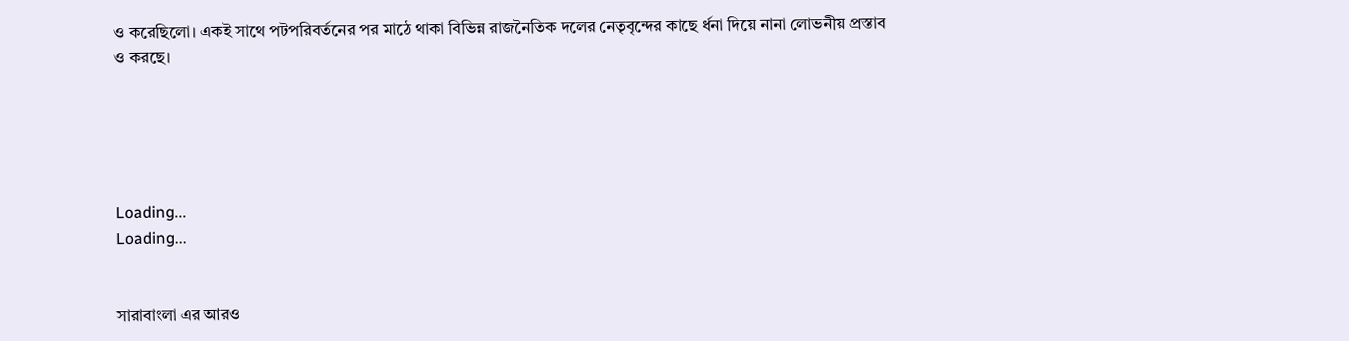ও করেছিলো। একই সাথে পটপরিবর্তনের পর মাঠে থাকা বিভিন্ন রাজনৈতিক দলের নেতৃবৃন্দের কাছে র্ধনা দিয়ে নানা লোভনীয় প্রস্তাব ও করছে।





Loading...
Loading...


সারাবাংলা এর আরও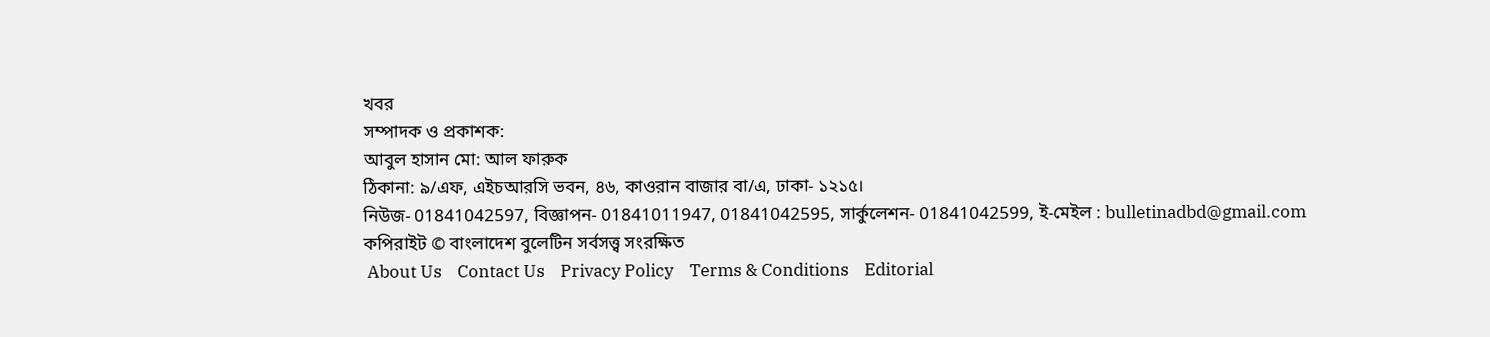খবর
সম্পাদক ও প্রকাশক:
আবুল হাসান মো: আল ফারুক
ঠিকানা: ৯/এফ, এইচআরসি ভবন, ৪৬, কাওরান বাজার বা/এ, ঢাকা- ১২১৫।
নিউজ- 01841042597, বিজ্ঞাপন- 01841011947, 01841042595, সার্কুলেশন- 01841042599, ই-মেইল : bulletinadbd@gmail.com
কপিরাইট © বাংলাদেশ বুলেটিন সর্বসত্ত্ব সংরক্ষিত
 About Us    Contact Us    Privacy Policy    Terms & Conditions    Editorial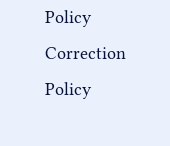Policy    Correction Policy